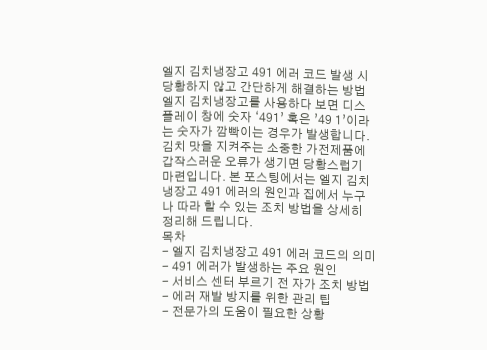엘지 김치냉장고 491 에러 코드 발생 시 당황하지 않고 간단하게 해결하는 방법
엘지 김치냉장고를 사용하다 보면 디스플레이 창에 숫자 ‘491’ 혹은 ’49 1’이라는 숫자가 깜빡이는 경우가 발생합니다. 김치 맛을 지켜주는 소중한 가전제품에 갑작스러운 오류가 생기면 당황스럽기 마련입니다. 본 포스팅에서는 엘지 김치냉장고 491 에러의 원인과 집에서 누구나 따라 할 수 있는 조치 방법을 상세히 정리해 드립니다.
목차
- 엘지 김치냉장고 491 에러 코드의 의미
- 491 에러가 발생하는 주요 원인
- 서비스 센터 부르기 전 자가 조치 방법
- 에러 재발 방지를 위한 관리 팁
- 전문가의 도움이 필요한 상황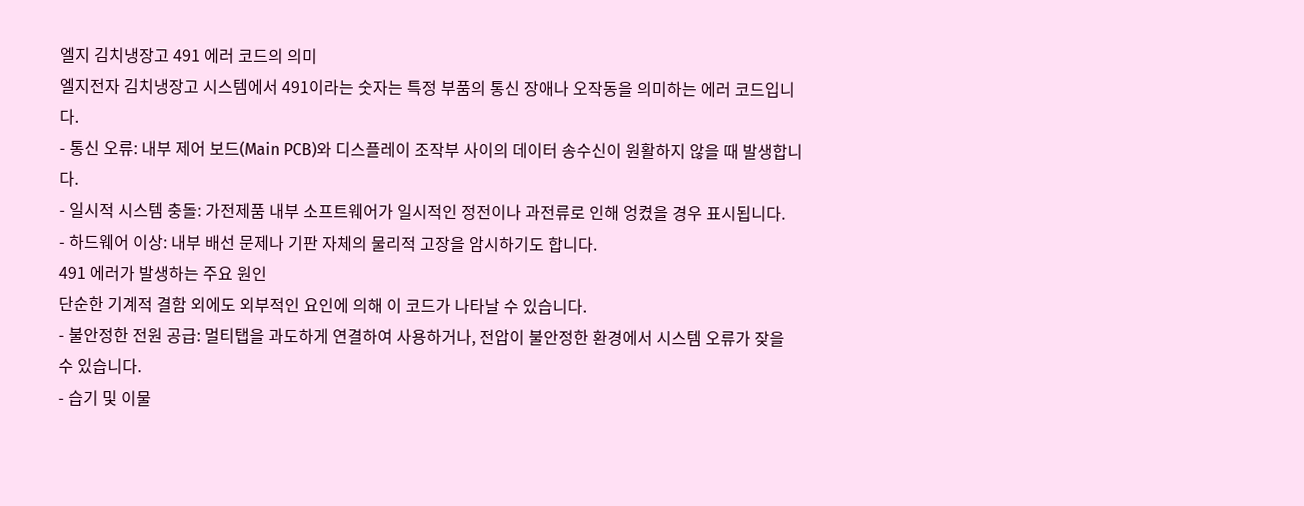엘지 김치냉장고 491 에러 코드의 의미
엘지전자 김치냉장고 시스템에서 491이라는 숫자는 특정 부품의 통신 장애나 오작동을 의미하는 에러 코드입니다.
- 통신 오류: 내부 제어 보드(Main PCB)와 디스플레이 조작부 사이의 데이터 송수신이 원활하지 않을 때 발생합니다.
- 일시적 시스템 충돌: 가전제품 내부 소프트웨어가 일시적인 정전이나 과전류로 인해 엉켰을 경우 표시됩니다.
- 하드웨어 이상: 내부 배선 문제나 기판 자체의 물리적 고장을 암시하기도 합니다.
491 에러가 발생하는 주요 원인
단순한 기계적 결함 외에도 외부적인 요인에 의해 이 코드가 나타날 수 있습니다.
- 불안정한 전원 공급: 멀티탭을 과도하게 연결하여 사용하거나, 전압이 불안정한 환경에서 시스템 오류가 잦을 수 있습니다.
- 습기 및 이물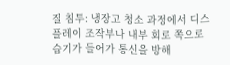질 침투: 냉장고 청소 과정에서 디스플레이 조작부나 내부 회로 쪽으로 습기가 들어가 통신을 방해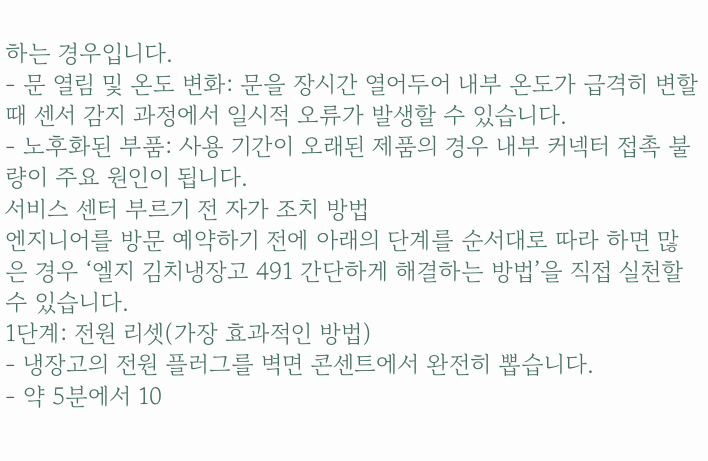하는 경우입니다.
- 문 열림 및 온도 변화: 문을 장시간 열어두어 내부 온도가 급격히 변할 때 센서 감지 과정에서 일시적 오류가 발생할 수 있습니다.
- 노후화된 부품: 사용 기간이 오래된 제품의 경우 내부 커넥터 접촉 불량이 주요 원인이 됩니다.
서비스 센터 부르기 전 자가 조치 방법
엔지니어를 방문 예약하기 전에 아래의 단계를 순서대로 따라 하면 많은 경우 ‘엘지 김치냉장고 491 간단하게 해결하는 방법’을 직접 실천할 수 있습니다.
1단계: 전원 리셋(가장 효과적인 방법)
- 냉장고의 전원 플러그를 벽면 콘센트에서 완전히 뽑습니다.
- 약 5분에서 10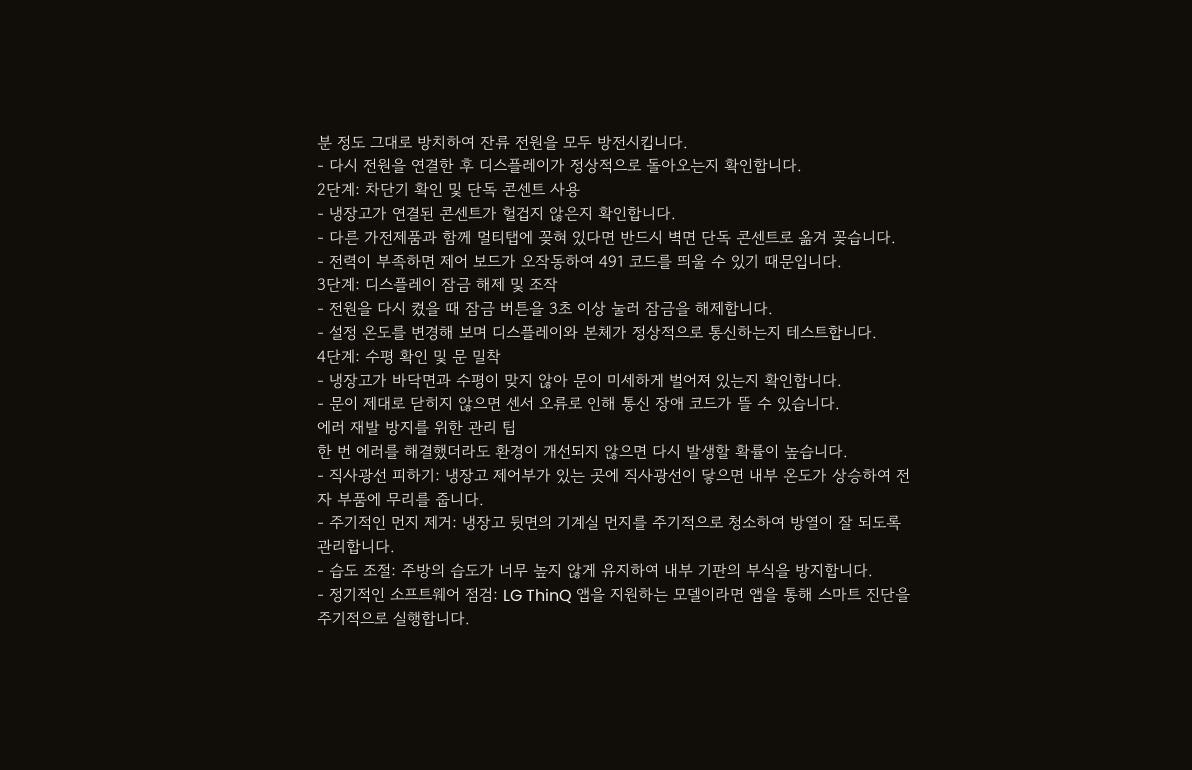분 정도 그대로 방치하여 잔류 전원을 모두 방전시킵니다.
- 다시 전원을 연결한 후 디스플레이가 정상적으로 돌아오는지 확인합니다.
2단계: 차단기 확인 및 단독 콘센트 사용
- 냉장고가 연결된 콘센트가 헐겁지 않은지 확인합니다.
- 다른 가전제품과 함께 멀티탭에 꽂혀 있다면 반드시 벽면 단독 콘센트로 옮겨 꽂습니다.
- 전력이 부족하면 제어 보드가 오작동하여 491 코드를 띄울 수 있기 때문입니다.
3단계: 디스플레이 잠금 해제 및 조작
- 전원을 다시 켰을 때 잠금 버튼을 3초 이상 눌러 잠금을 해제합니다.
- 설정 온도를 변경해 보며 디스플레이와 본체가 정상적으로 통신하는지 테스트합니다.
4단계: 수평 확인 및 문 밀착
- 냉장고가 바닥면과 수평이 맞지 않아 문이 미세하게 벌어져 있는지 확인합니다.
- 문이 제대로 닫히지 않으면 센서 오류로 인해 통신 장애 코드가 뜰 수 있습니다.
에러 재발 방지를 위한 관리 팁
한 번 에러를 해결했더라도 환경이 개선되지 않으면 다시 발생할 확률이 높습니다.
- 직사광선 피하기: 냉장고 제어부가 있는 곳에 직사광선이 닿으면 내부 온도가 상승하여 전자 부품에 무리를 줍니다.
- 주기적인 먼지 제거: 냉장고 뒷면의 기계실 먼지를 주기적으로 청소하여 방열이 잘 되도록 관리합니다.
- 습도 조절: 주방의 습도가 너무 높지 않게 유지하여 내부 기판의 부식을 방지합니다.
- 정기적인 소프트웨어 점검: LG ThinQ 앱을 지원하는 모델이라면 앱을 통해 스마트 진단을 주기적으로 실행합니다.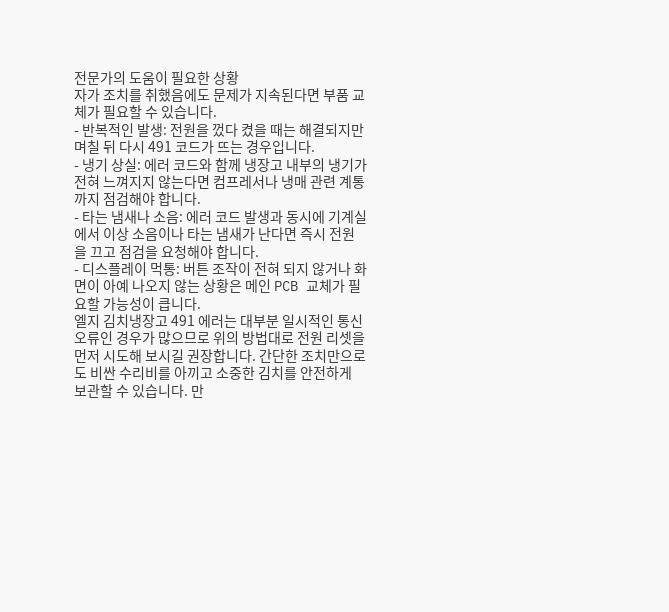전문가의 도움이 필요한 상황
자가 조치를 취했음에도 문제가 지속된다면 부품 교체가 필요할 수 있습니다.
- 반복적인 발생: 전원을 껐다 켰을 때는 해결되지만 며칠 뒤 다시 491 코드가 뜨는 경우입니다.
- 냉기 상실: 에러 코드와 함께 냉장고 내부의 냉기가 전혀 느껴지지 않는다면 컴프레서나 냉매 관련 계통까지 점검해야 합니다.
- 타는 냄새나 소음: 에러 코드 발생과 동시에 기계실에서 이상 소음이나 타는 냄새가 난다면 즉시 전원을 끄고 점검을 요청해야 합니다.
- 디스플레이 먹통: 버튼 조작이 전혀 되지 않거나 화면이 아예 나오지 않는 상황은 메인 PCB 교체가 필요할 가능성이 큽니다.
엘지 김치냉장고 491 에러는 대부분 일시적인 통신 오류인 경우가 많으므로 위의 방법대로 전원 리셋을 먼저 시도해 보시길 권장합니다. 간단한 조치만으로도 비싼 수리비를 아끼고 소중한 김치를 안전하게 보관할 수 있습니다. 만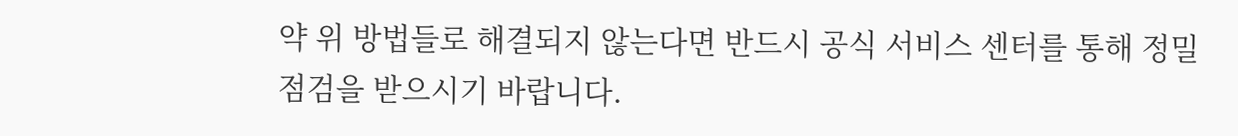약 위 방법들로 해결되지 않는다면 반드시 공식 서비스 센터를 통해 정밀 점검을 받으시기 바랍니다.